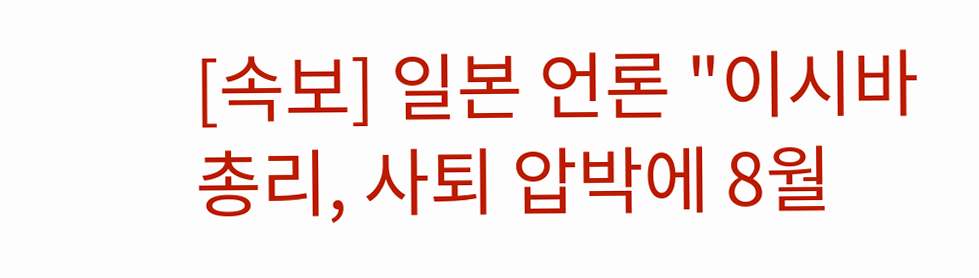[속보] 일본 언론 "이시바 총리, 사퇴 압박에 8월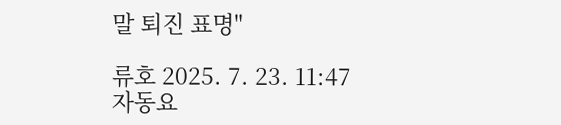말 퇴진 표명"

류호 2025. 7. 23. 11:47
자동요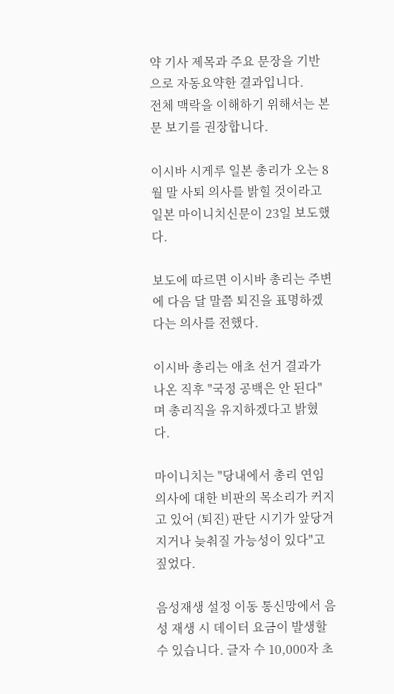약 기사 제목과 주요 문장을 기반으로 자동요약한 결과입니다.
전체 맥락을 이해하기 위해서는 본문 보기를 권장합니다.

이시바 시게루 일본 총리가 오는 8월 말 사퇴 의사를 밝힐 것이라고 일본 마이니치신문이 23일 보도했다.

보도에 따르면 이시바 총리는 주변에 다음 달 말쯤 퇴진을 표명하겠다는 의사를 전했다.

이시바 총리는 애초 선거 결과가 나온 직후 "국정 공백은 안 된다"며 총리직을 유지하겠다고 밝혔다.

마이니치는 "당내에서 총리 연임 의사에 대한 비판의 목소리가 커지고 있어 (퇴진) 판단 시기가 앞당겨지거나 늦춰질 가능성이 있다"고 짚었다.

음성재생 설정 이동 통신망에서 음성 재생 시 데이터 요금이 발생할 수 있습니다. 글자 수 10,000자 초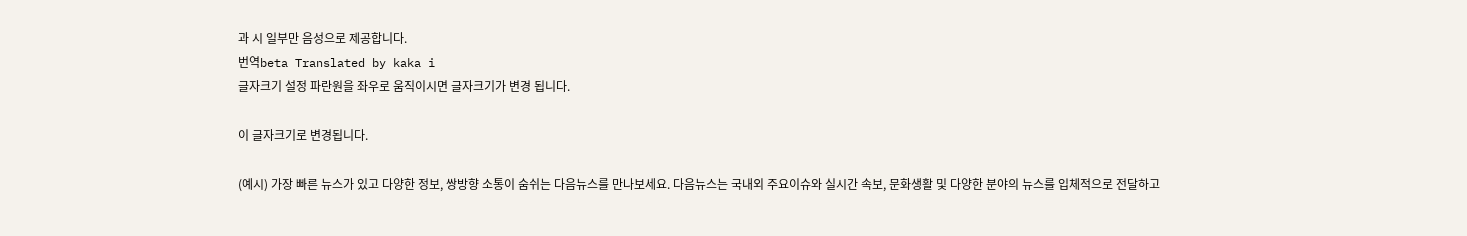과 시 일부만 음성으로 제공합니다.
번역beta Translated by kaka i
글자크기 설정 파란원을 좌우로 움직이시면 글자크기가 변경 됩니다.

이 글자크기로 변경됩니다.

(예시) 가장 빠른 뉴스가 있고 다양한 정보, 쌍방향 소통이 숨쉬는 다음뉴스를 만나보세요. 다음뉴스는 국내외 주요이슈와 실시간 속보, 문화생활 및 다양한 분야의 뉴스를 입체적으로 전달하고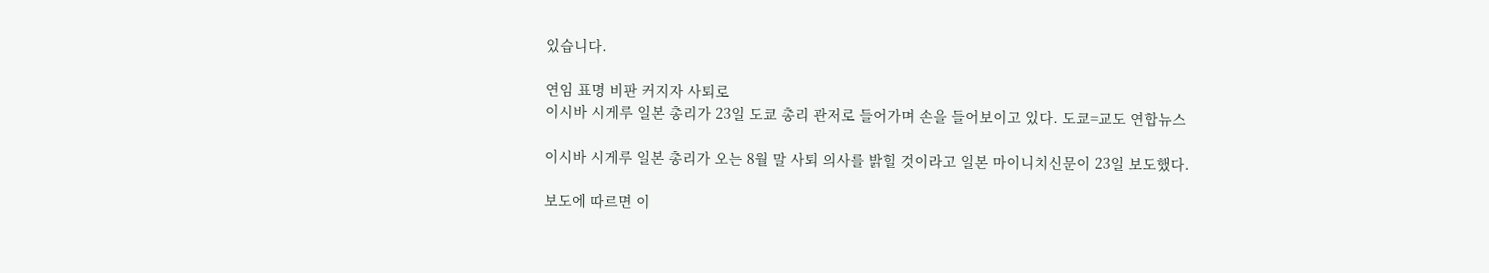있습니다.

연임 표명 비판 커지자 사퇴로
이시바 시게루 일본 총리가 23일 도쿄 총리 관저로 들어가며 손을 들어보이고 있다. 도쿄=교도 연합뉴스

이시바 시게루 일본 총리가 오는 8월 말 사퇴 의사를 밝힐 것이라고 일본 마이니치신문이 23일 보도했다.

보도에 따르면 이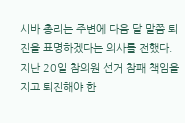시바 총리는 주변에 다음 달 말쯤 퇴진을 표명하겠다는 의사를 전했다. 지난 20일 참의원 선거 참패 책임을 지고 퇴진해야 한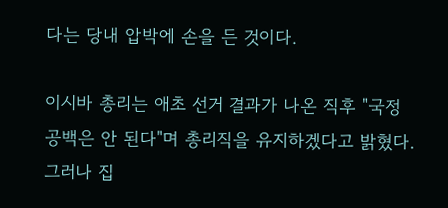다는 당내 압박에 손을 든 것이다.

이시바 총리는 애초 선거 결과가 나온 직후 "국정 공백은 안 된다"며 총리직을 유지하겠다고 밝혔다. 그러나 집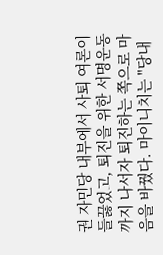권 자민당 내부에서 사퇴 여론이 들끓었고, 퇴진을 위한 서명운동까지 나서자 퇴진하는 쪽으로 마음을 바꿨다. 마이니치는 "당내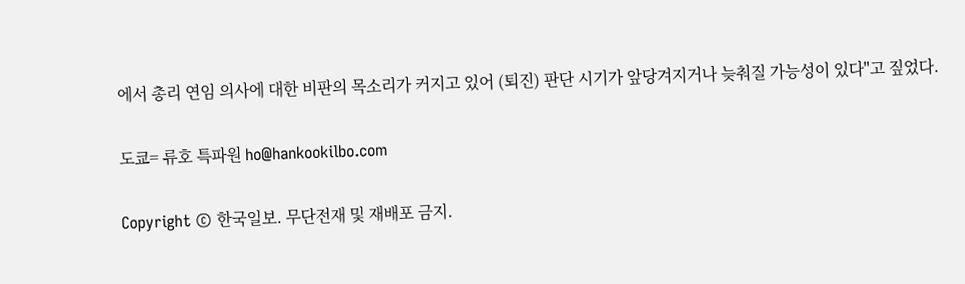에서 총리 연임 의사에 대한 비판의 목소리가 커지고 있어 (퇴진) 판단 시기가 앞당겨지거나 늦춰질 가능성이 있다"고 짚었다.

도쿄= 류호 특파원 ho@hankookilbo.com

Copyright © 한국일보. 무단전재 및 재배포 금지.